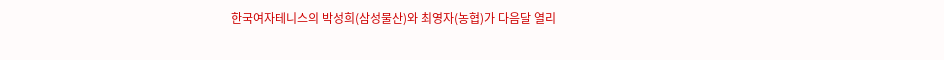한국여자테니스의 박성희(삼성물산)와 최영자(농협)가 다음달 열리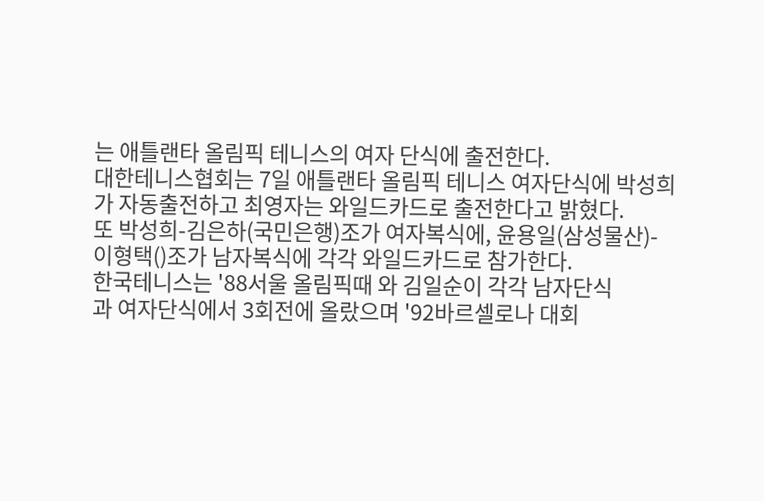는 애틀랜타 올림픽 테니스의 여자 단식에 출전한다.
대한테니스협회는 7일 애틀랜타 올림픽 테니스 여자단식에 박성희
가 자동출전하고 최영자는 와일드카드로 출전한다고 밝혔다.
또 박성희-김은하(국민은행)조가 여자복식에, 윤용일(삼성물산)-
이형택()조가 남자복식에 각각 와일드카드로 참가한다.
한국테니스는 '88서울 올림픽때 와 김일순이 각각 남자단식
과 여자단식에서 3회전에 올랐으며 '92바르셀로나 대회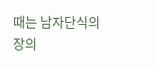때는 남자단식의
장의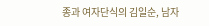종과 여자단식의 김일순, 남자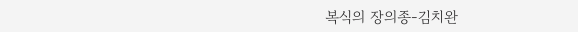복식의 장의종-김치완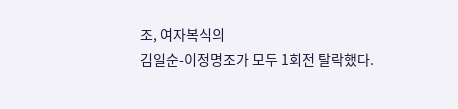조, 여자복식의
김일순-이정명조가 모두 1회전 탈락했다.